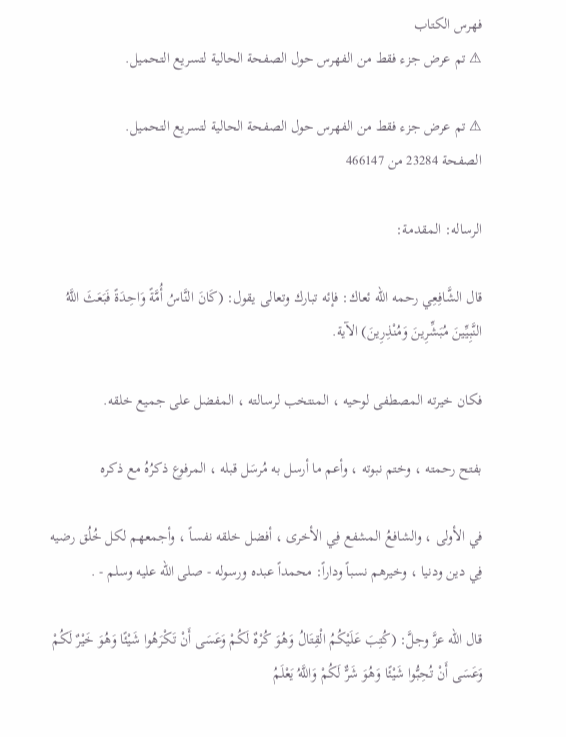فهرس الكتاب
⚠ تم عرض جزء فقط من الفهرس حول الصفحة الحالية لتسريع التحميل.

⚠ تم عرض جزء فقط من الفهرس حول الصفحة الحالية لتسريع التحميل.
الصفحة 23284 من 466147

الرساله: المقدمة:

قال الشَّافِعِي رحمه الله ئعاك: فإئه تبارك وتعالى يقول: (كَانَ النَّاسُ أُمَّةً وَاحِدَةً فَبَعَثَ اللَّهُ النَّبِيِّينَ مُبَشِّرِينَ وَمُنْذِرِينَ) الآية.

فكان خيرته المصطفى لوحيه ، المنتخب لرسالته ، المفضل على جميع خلقه.

بفتح رحمته ، وختم نبوته ، وأعم ما أرسل به مُرسَل قبله ، المرفوع ذكرُهُ مع ذكره

في الأولى ، والشافعُ المشفع فِي الأخرى ، أفضل خلقه نفساً ، وأجمعهم لكل خُلُق رضيه فِي دين ودنيا ، وخيرهم نسباً وداراً: محمداً عبده ورسوله - صلى الله عليه وسلم - .

قال الله عزَّ وجلَّ: (كُتِبَ عَلَيْكُمُ الْقِتَالُ وَهُوَ كُرْهٌ لَكُمْ وَعَسَى أَنْ تَكْرَهُوا شَيْئًا وَهُوَ خَيْرٌ لَكُمْ وَعَسَى أَنْ تُحِبُّوا شَيْئًا وَهُوَ شَرٌّ لَكُمْ وَاللَّهُ يَعْلَمُ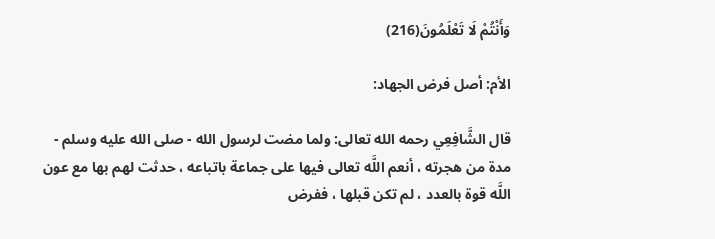وَأَنْتُمْ لَا تَعْلَمُونَ(216)

الأم: أصل فرض الجهاد:

قال الشَّافِعِي رحمه الله تعالى: ولما مضت لرسول الله - صلى الله عليه وسلم - مدة من هجرته ، أنعم اللَّه تعالى فيها على جماعة باتباعه ، حدثت لهم بها مع عون اللَّه قوة بالعدد ، لم تكن قبلها ، ففرض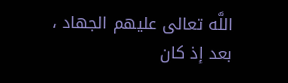اللَّه تعالى عليهم الجهاد ، بعد إذ كان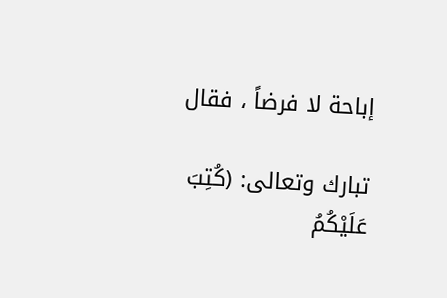إباحة لا فرضاً ، فقال

تبارك وتعالى: (كُتِبَ عَلَيْكُمُ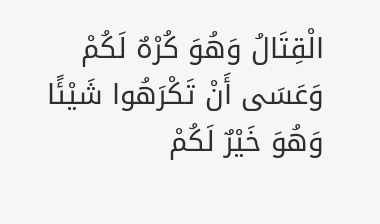الْقِتَالُ وَهُوَ كُرْهٌ لَكُمْ وَعَسَى أَنْ تَكْرَهُوا شَيْئًا وَهُوَ خَيْرٌ لَكُمْ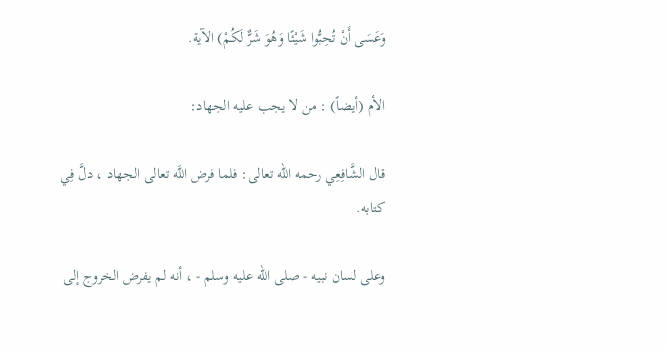وَعَسَى أَنْ تُحِبُّوا شَيْئًا وَهُوَ شَرٌّ لَكُمْ) الآية.

الأم (أيضاً) : من لا يجب عليه الجهاد:

قال الشَّافِعِي رحمه الله تعالى: فلما فرض اللَّه تعالى الجهاد ، دلَّ فِي كتابه.

وعلى لسان نبيه - صلى الله عليه وسلم - ، أنه لم يفرض الخروج إلى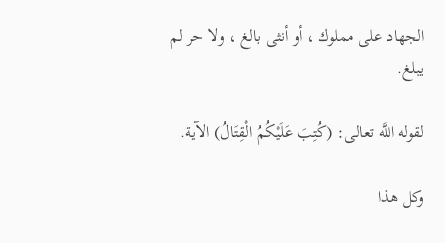الجهاد على مملوك ، أو أنثى بالغ ، ولا حر لم يبلغ.

لقوله اللَّه تعالى: (كُتِبَ عَلَيْكُمُ الْقِتَالُ) الآية.

وكل هذا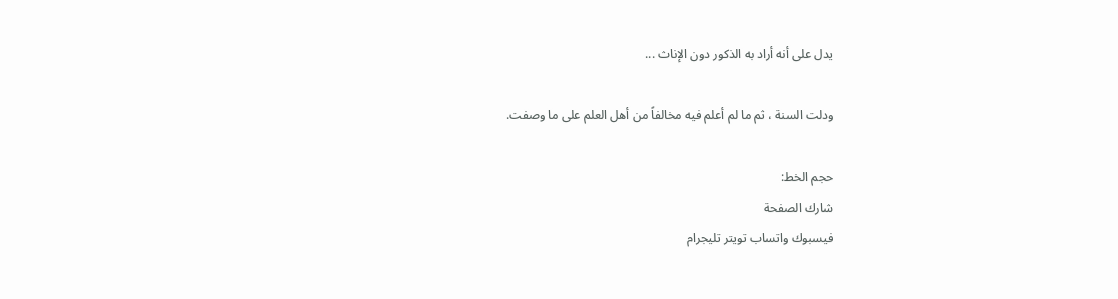يدل على أنه أراد به الذكور دون الإناث ...

ودلت السنة ، ثم ما لم أعلم فيه مخالفاً من أهل العلم على ما وصفت.

حجم الخط:
شارك الصفحة
فيسبوك واتساب تويتر تليجرام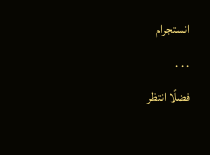انستجرام
. . .
فضلًا انتظر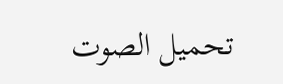تحميل الصوت